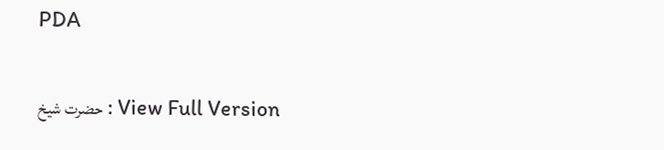PDA

View Full Version : حضرت شیخ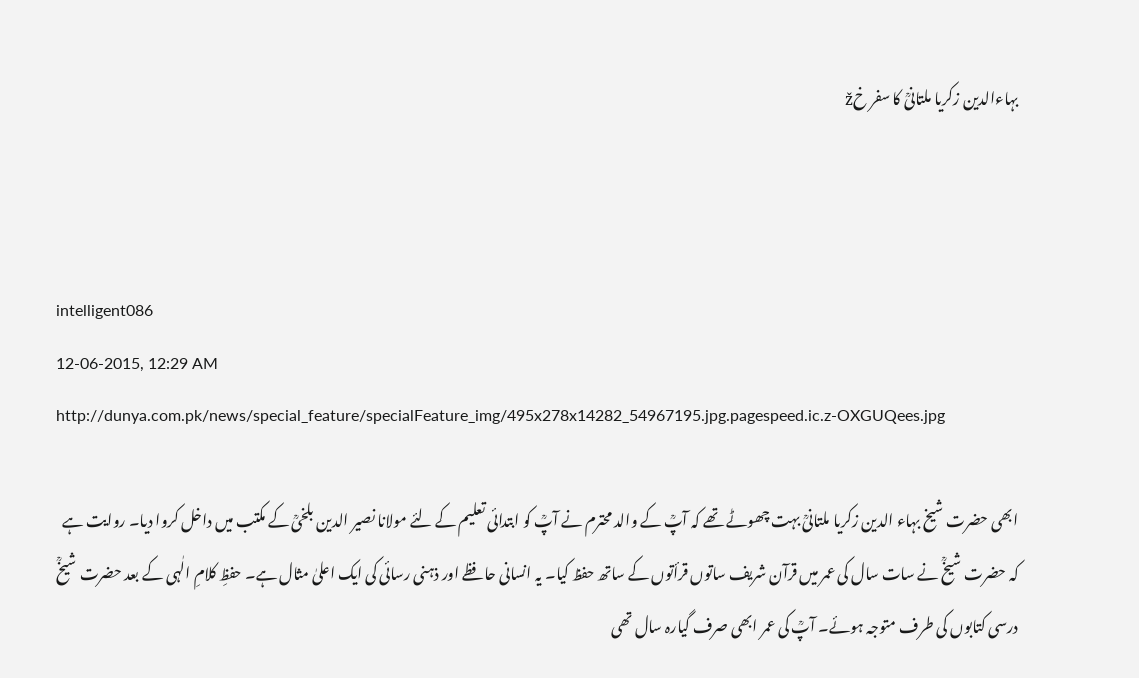بہاءالدین زکریا ملتانیؒ کا سفر خž



intelligent086
12-06-2015, 12:29 AM
http://dunya.com.pk/news/special_feature/specialFeature_img/495x278x14282_54967195.jpg.pagespeed.ic.z-OXGUQees.jpg

ابھی حضرت شیخ بہاء الدین زکریا ملتانیؒ بہت چھوٹے تھے کہ آپؒ کے والد محترم نے آپؒ کو ابتدائی تعلیم کے لئے مولانا نصیر الدین بلخیؒ کے مکتب میں داخل کروا دیا۔ روایت ہے کہ حضرت شیخؒ نے سات سال کی عمر میں قرآن شریف ساتوں قرأتوں کے ساتھ حفظ کیا۔ یہ انسانی حافظے اور ذہنی رسائی کی ایک اعلیٰ مثال ہے۔ حفظِ کلامِ الٰہی کے بعد حضرت شیخؒ درسی کتابوں کی طرف متوجہ ہوئے۔ آپؒ کی عمر ابھی صرف گیارہ سال تھی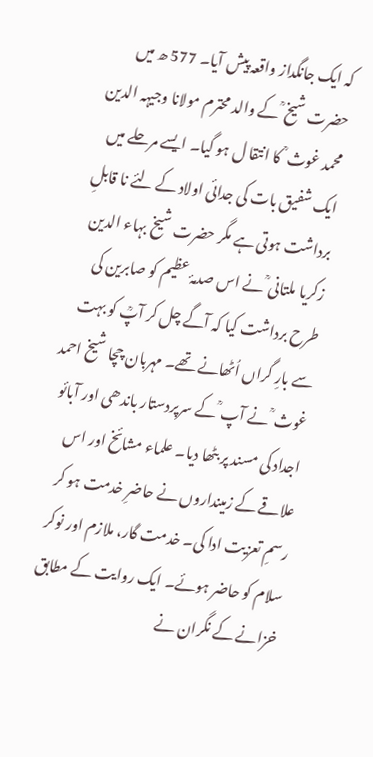کہ ایک جانگداز واقعہ پیش آیا۔ 577 ھ میں حضرت شیخ ؒ کے والد محترم مولانا وجیہہ الدین محمد غوث ؒ کا انتقا ل ہو گیا۔ ایسے مرحلے میں ایک شفیق بات کی جدائی اولاد کے لئے نا قابلِ برداشت ہوتی ہے مگر حضرت شیخ بہاء الدین زکریا ملتانی ؒ نے اس صدمۂ عظیم کو صابرین کی طرح برداشت کیا کہ آگے چل کر آپؒ کو بہت سے بارِ گراں اُٹھانے تھے۔ مہربان چچا شیخ احمد غوث ؒ نے آپ ؒ کے سرپردستار باندھی اور آبائو اجداد کی مسند پر بٹھا دیا۔ علماء مشائخ اور اس علاقے کے زمینداروں نے حاضرِ خدمت ہو کر رسمِ تعزیت ادا کی۔ خدمت گار، ملازم اور نوکر سلام کو حاضر ہوئے۔ ایک روایت کے مطابق خزانے کے نگران نے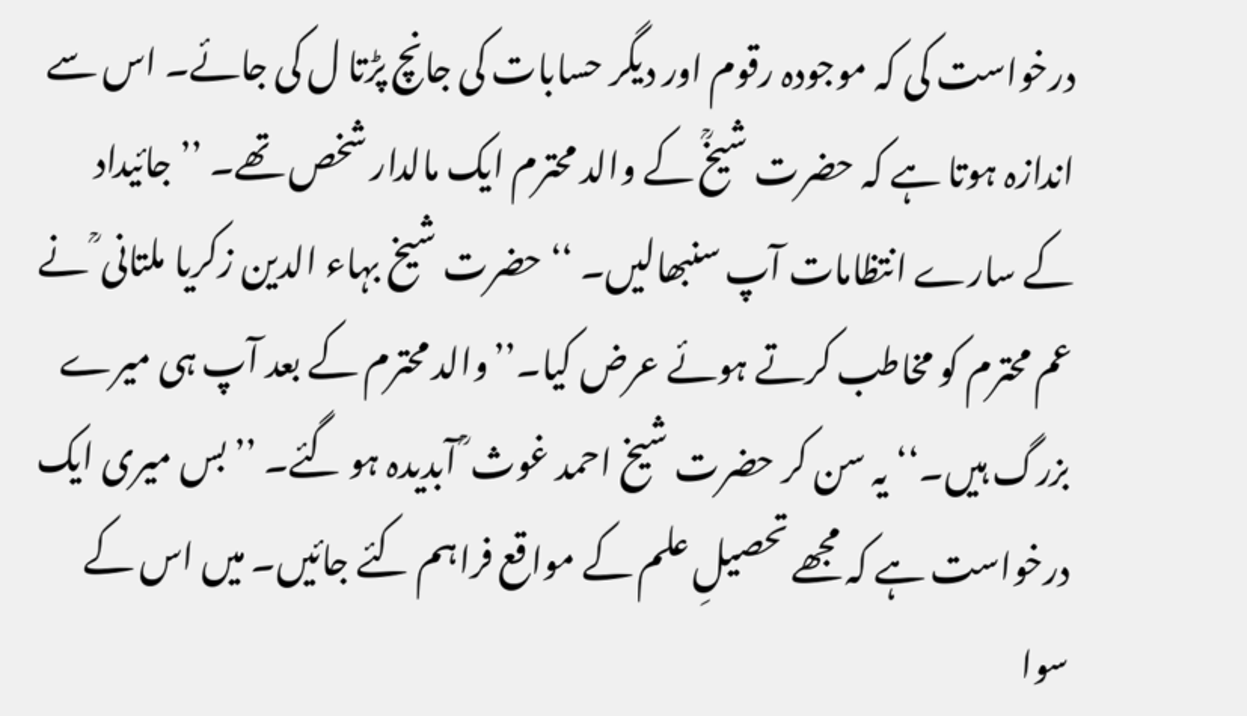درخواست کی کہ موجودہ رقوم اور دیگر حسابات کی جانچ پڑتا ل کی جائے۔ اس سے اندازہ ہوتا ہے کہ حضرت شیخؒ کے والد محترم ایک مالدار شخص تھے۔ ’’ جائیداد کے سارے انتظامات آپ سنبھالیں۔ ‘‘ حضرت شیخ بہاء الدین زکریا ملتانی ؒ نے عم محترم کو مخاطب کرتے ہوئے عرض کیا۔’’والد محترم کے بعد آپ ہی میرے بزرگ ہیں۔‘‘ یہ سن کر حضرت شیخ احمد غوث ؒ آبدیدہ ہو گئے۔ ’’بس میری ایک درخواست ہے کہ مجھے تحصیلِ علم کے مواقع فراہم کئے جائیں۔ میں اس کے سوا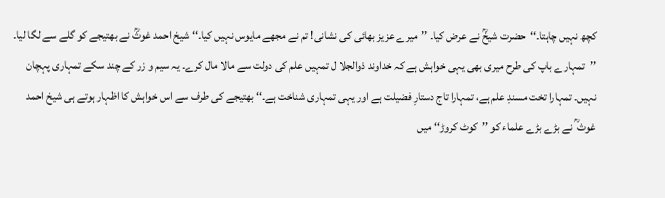کچھ نہیں چاہتا۔‘‘حضرت شیخؒ نے عرض کیا۔ ’’میرے عزیز بھائی کی نشانی! تم نے مجھے مایوس نہیں کیا۔‘‘ شیخ احمد غوثؒ نے بھتیجے کو گلے سے لگا لیا۔ ’’تمہارے باپ کی طرح میری بھی یہی خواہش ہے کہ خداوند ذوالجلا ل تمہیں علم کی دولت سے مالا مال کرے۔ یہ سیم و زر کے چند سکے تمہاری پہچان نہیں۔ تمہارا تخت مسندِ علم ہے، تمہارا تاج دستارِ فضیلت ہے اور یہی تمہاری شناخت ہے۔‘‘ بھتیجے کی طرف سے اس خواہش کا اظہار ہوتے ہی شیخ احمد غوث ؒ نے بڑے بڑے علماء کو ’’کوٹ کروڑ‘‘ میں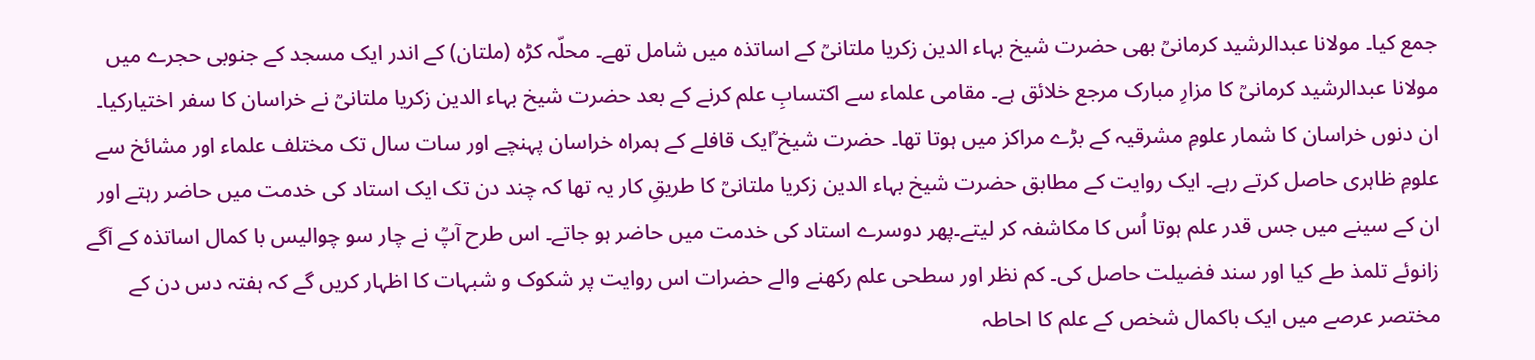جمع کیا۔ مولانا عبدالرشید کرمانیؒ بھی حضرت شیخ بہاء الدین زکریا ملتانیؒ کے اساتذہ میں شامل تھے۔ محلّہ کڑہ (ملتان) کے اندر ایک مسجد کے جنوبی حجرے میں مولانا عبدالرشید کرمانیؒ کا مزارِ مبارک مرجع خلائق ہے۔ مقامی علماء سے اکتسابِ علم کرنے کے بعد حضرت شیخ بہاء الدین زکریا ملتانیؒ نے خراسان کا سفر اختیارکیا۔ ان دنوں خراسان کا شمار علومِ مشرقیہ کے بڑے مراکز میں ہوتا تھا۔ حضرت شیخ ؒایک قافلے کے ہمراہ خراسان پہنچے اور سات سال تک مختلف علماء اور مشائخ سے علومِ ظاہری حاصل کرتے رہے۔ ایک روایت کے مطابق حضرت شیخ بہاء الدین زکریا ملتانیؒ کا طریقِ کار یہ تھا کہ چند دن تک ایک استاد کی خدمت میں حاضر رہتے اور ان کے سینے میں جس قدر علم ہوتا اُس کا مکاشفہ کر لیتے۔پھر دوسرے استاد کی خدمت میں حاضر ہو جاتے۔ اس طرح آپؒ نے چار سو چوالیس با کمال اساتذہ کے آگے زانوئے تلمذ طے کیا اور سند فضیلت حاصل کی۔ کم نظر اور سطحی علم رکھنے والے حضرات اس روایت پر شکوک و شبہات کا اظہار کریں گے کہ ہفتہ دس دن کے مختصر عرصے میں ایک باکمال شخص کے علم کا احاطہ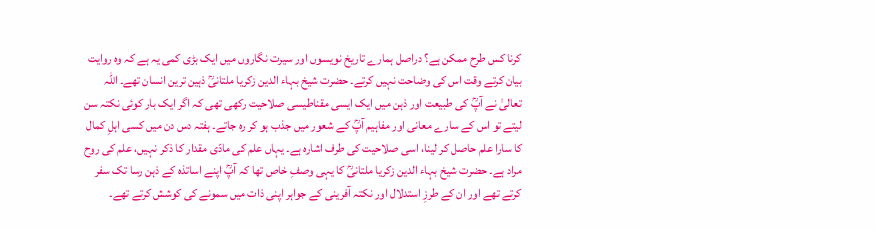کرنا کس طرح ممکن ہے؟ دراصل ہمارے تاریخ نویسوں اور سیرت نگاروں میں ایک بڑی کمی یہ ہے کہ وہ روایت بیان کرتے وقت اس کی وضاحت نہیں کرتے۔ حضرت شیخ بہاء الدین زکریا ملتانیؒ ذہین ترین انسان تھے۔ اللہ تعالیٰ نے آپؒ کی طبیعت اور ذہن میں ایک ایسی مقناطیسی صلاحیت رکھی تھی کہ اگر ایک بار کوئی نکتہ سن لیتے تو اس کے سارے معانی اور مفاہیم آپؒ کے شعور میں جذب ہو کر رہ جاتے۔ ہفتہ دس دن میں کسی اہلِ کمال کا سارا علم حاصل کر لینا، اسی صلاحیت کی طرف اشارہ ہے۔ یہاں علم کی مادّی مقدار کا ذکر نہیں، علم کی روح مراد ہے۔ حضرت شیخ بہاء الدین زکریا ملتانیؒ کا یہی وصفِ خاص تھا کہ آپؒ اپنے اساتذہ کے ذہن رسا تک سفر کرتے تھے اور ان کے طرزِ استدلال اور نکتہ آفرینی کے جواہر اپنی ذات میں سمونے کی کوشش کرتے تھے۔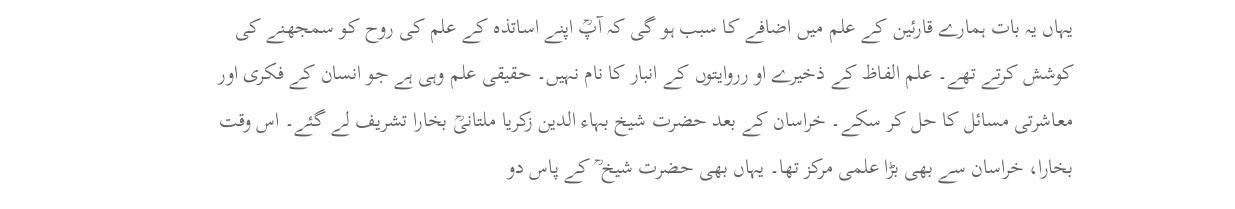یہاں یہ بات ہمارے قارئین کے علم میں اضافے کا سبب ہو گی کہ آپؒ اپنے اساتذہ کے علم کی روح کو سمجھنے کی کوشش کرتے تھے۔ علم الفاظ کے ذخیرے او رروایتوں کے انبار کا نام نہیں۔ حقیقی علم وہی ہے جو انسان کے فکری اور معاشرتی مسائل کا حل کر سکے۔ خراسان کے بعد حضرت شیخ بہاء الدین زکریا ملتانیؒ بخارا تشریف لے گئے۔ اس وقت بخارا، خراسان سے بھی بڑا علمی مرکز تھا۔ یہاں بھی حضرت شیخ ؒ کے پاس دو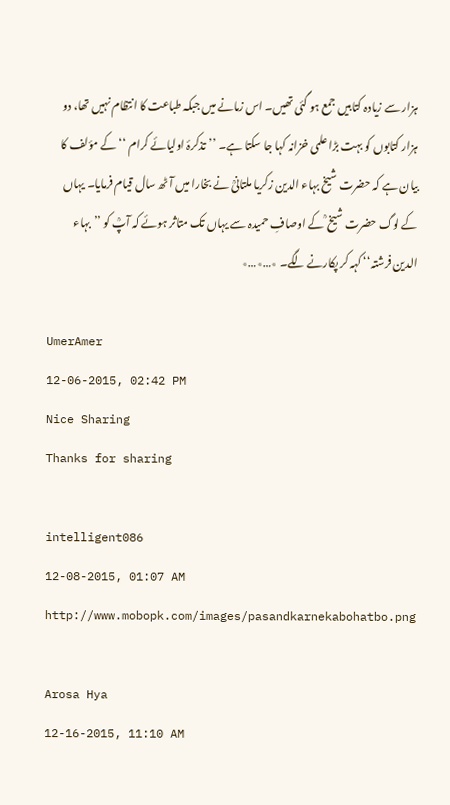ہزار سے زیادہ کتابیں جمع ہو گئی تھیں۔ اس زمانے میں جبکہ طباعت کا انتظام نہیں تھا، دو ہزار کتابوں کو بہت بڑا علمی خزانہ کہا جا سکتا ہے۔ ’’تذکرۂ اولیائے کرام ‘‘ کے مؤلف کا بیان ہے کہ حضرت شیخ بہاء الدین زکریا ملتانیؒ نے بخارا میں آٹھ سال قیام فرمایا۔ یہاں کے لوگ حضرت شیخ ؒ کے اوصافِ حمیدہ سے یہاں تک متاثر ہوئے کہ آپؒ کو ’’بہاء الدین فرشتہ‘‘ کہہ کر پکارنے لگے۔ ٭…٭…٭

UmerAmer
12-06-2015, 02:42 PM
Nice Sharing
Thanks for sharing

intelligent086
12-08-2015, 01:07 AM
http://www.mobopk.com/images/pasandkarnekabohatbo.png

Arosa Hya
12-16-2015, 11:10 AM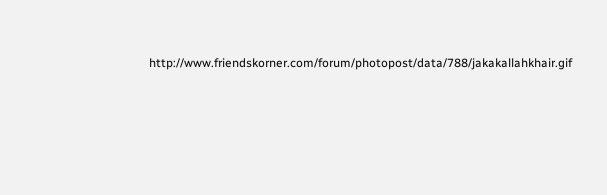http://www.friendskorner.com/forum/photopost/data/788/jakakallahkhair.gif